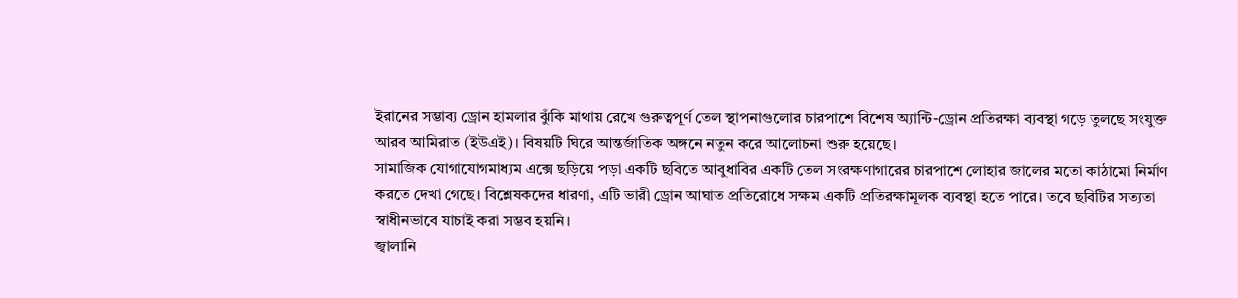ইরানের সম্ভাব্য ড্রোন হামলার ঝুঁকি মাথায় রেখে গুরুত্বপূর্ণ তেল স্থাপনাগুলোর চারপাশে বিশেষ অ্যান্টি-ড্রোন প্রতিরক্ষা ব্যবস্থা গড়ে তুলছে সংযুক্ত আরব আমিরাত (ইউএই)। বিষয়টি ঘিরে আন্তর্জাতিক অঙ্গনে নতুন করে আলোচনা শুরু হয়েছে।
সামাজিক যোগাযোগমাধ্যম এক্সে ছড়িয়ে পড়া একটি ছবিতে আবুধাবির একটি তেল সংরক্ষণাগারের চারপাশে লোহার জালের মতো কাঠামো নির্মাণ করতে দেখা গেছে। বিশ্লেষকদের ধারণা, এটি ভারী ড্রোন আঘাত প্রতিরোধে সক্ষম একটি প্রতিরক্ষামূলক ব্যবস্থা হতে পারে। তবে ছবিটির সত্যতা স্বাধীনভাবে যাচাই করা সম্ভব হয়নি।
জ্বালানি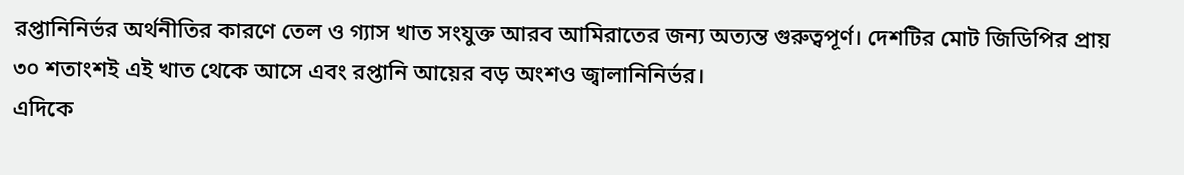রপ্তানিনির্ভর অর্থনীতির কারণে তেল ও গ্যাস খাত সংযুক্ত আরব আমিরাতের জন্য অত্যন্ত গুরুত্বপূর্ণ। দেশটির মোট জিডিপির প্রায় ৩০ শতাংশই এই খাত থেকে আসে এবং রপ্তানি আয়ের বড় অংশও জ্বালানিনির্ভর।
এদিকে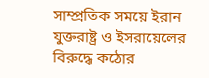সাম্প্রতিক সময়ে ইরান যুক্তরাষ্ট্র ও ইসরায়েলের বিরুদ্ধে কঠোর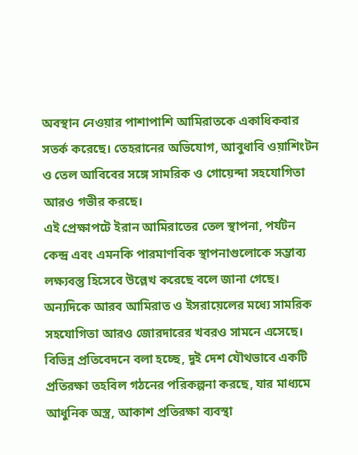অবস্থান নেওয়ার পাশাপাশি আমিরাতকে একাধিকবার সতর্ক করেছে। তেহরানের অভিযোগ, আবুধাবি ওয়াশিংটন ও তেল আবিবের সঙ্গে সামরিক ও গোয়েন্দা সহযোগিতা আরও গভীর করছে।
এই প্রেক্ষাপটে ইরান আমিরাতের তেল স্থাপনা, পর্যটন কেন্দ্র এবং এমনকি পারমাণবিক স্থাপনাগুলোকে সম্ভাব্য লক্ষ্যবস্তু হিসেবে উল্লেখ করেছে বলে জানা গেছে।
অন্যদিকে আরব আমিরাত ও ইসরায়েলের মধ্যে সামরিক সহযোগিতা আরও জোরদারের খবরও সামনে এসেছে। বিভিন্ন প্রতিবেদনে বলা হচ্ছে, দুই দেশ যৌথভাবে একটি প্রতিরক্ষা তহবিল গঠনের পরিকল্পনা করছে, যার মাধ্যমে আধুনিক অস্ত্র, আকাশ প্রতিরক্ষা ব্যবস্থা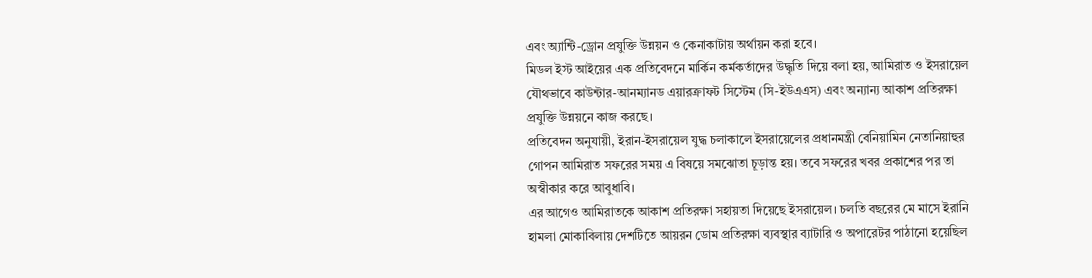এবং অ্যান্টি-ড্রোন প্রযুক্তি উন্নয়ন ও কেনাকাটায় অর্থায়ন করা হবে।
মিডল ইস্ট আইয়ের এক প্রতিবেদনে মার্কিন কর্মকর্তাদের উদ্ধৃতি দিয়ে বলা হয়, আমিরাত ও ইসরায়েল যৌথভাবে কাউন্টার-আনম্যানড এয়ারক্রাফট সিস্টেম (সি-ইউএএস) এবং অন্যান্য আকাশ প্রতিরক্ষা প্রযুক্তি উন্নয়নে কাজ করছে।
প্রতিবেদন অনুযায়ী, ইরান-ইসরায়েল যুদ্ধ চলাকালে ইসরায়েলের প্রধানমন্ত্রী বেনিয়ামিন নেতানিয়াহুর গোপন আমিরাত সফরের সময় এ বিষয়ে সমঝোতা চূড়ান্ত হয়। তবে সফরের খবর প্রকাশের পর তা অস্বীকার করে আবুধাবি।
এর আগেও আমিরাতকে আকাশ প্রতিরক্ষা সহায়তা দিয়েছে ইসরায়েল। চলতি বছরের মে মাসে ইরানি হামলা মোকাবিলায় দেশটিতে আয়রন ডোম প্রতিরক্ষা ব্যবস্থার ব্যাটারি ও অপারেটর পাঠানো হয়েছিল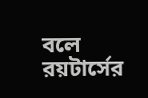বলে রয়টার্সের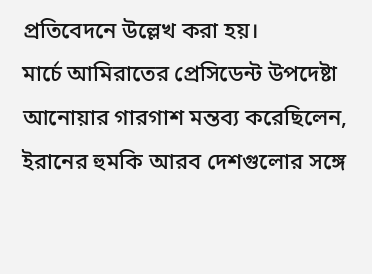প্রতিবেদনে উল্লেখ করা হয়।
মার্চে আমিরাতের প্রেসিডেন্ট উপদেষ্টা আনোয়ার গারগাশ মন্তব্য করেছিলেন, ইরানের হুমকি আরব দেশগুলোর সঙ্গে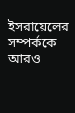ইসরায়েলের সম্পর্ককে আরও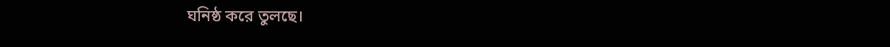ঘনিষ্ঠ করে তুলছে।